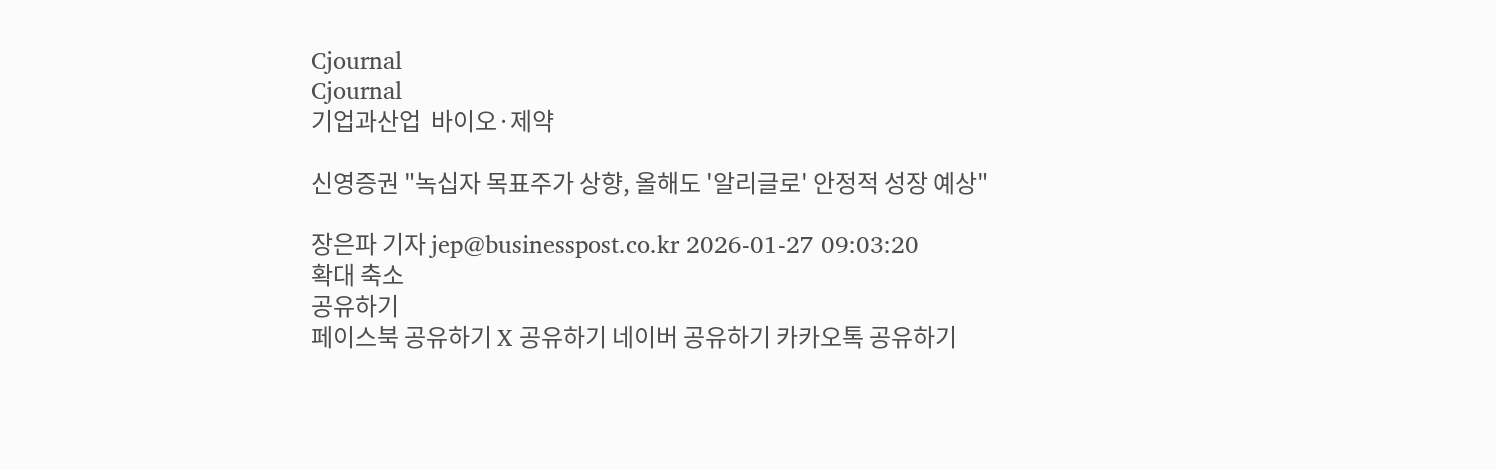Cjournal
Cjournal
기업과산업  바이오·제약

신영증권 "녹십자 목표주가 상향, 올해도 '알리글로' 안정적 성장 예상"

장은파 기자 jep@businesspost.co.kr 2026-01-27 09:03:20
확대 축소
공유하기
페이스북 공유하기 X 공유하기 네이버 공유하기 카카오톡 공유하기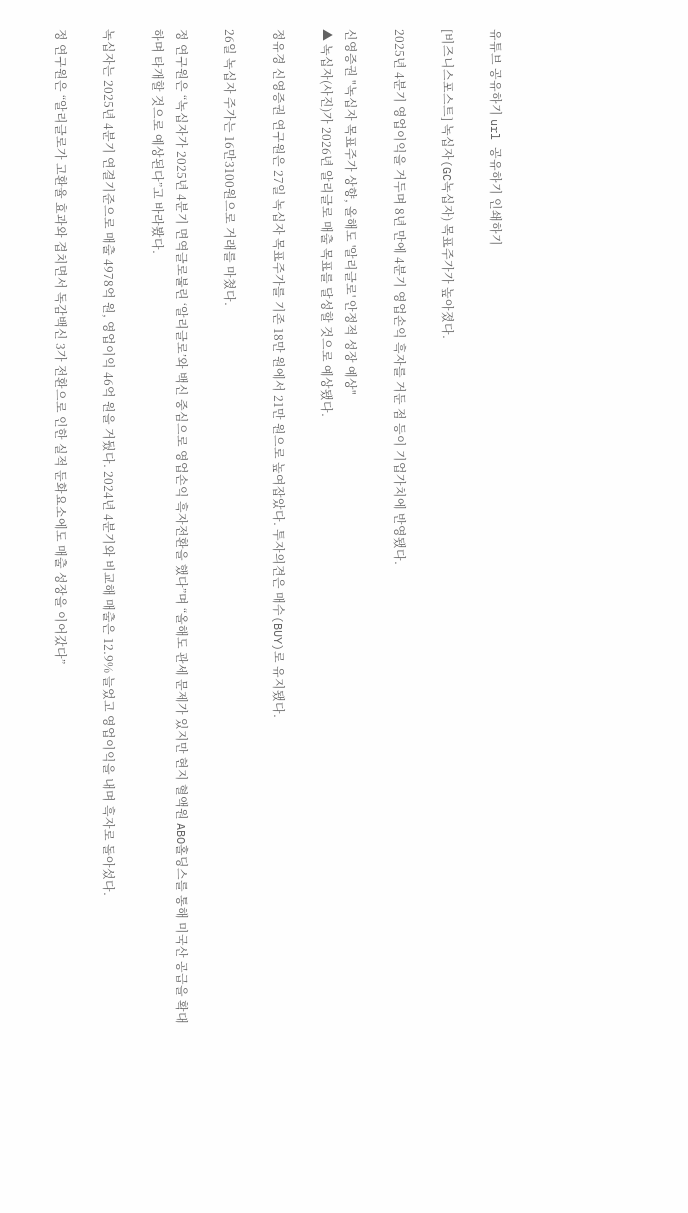유튜브 공유하기 url 공유하기 인쇄하기

[비즈니스포스트] 녹십자(GC녹십자) 목표주가가 높아졌다.

2025년 4분기 영업이익을 거두며 8년 만에 4분기 영업손익 흑자를 거둔 점 등이 기업가치에 반영됐다.

신영증권 "녹십자 목표주가 상향, 올해도 '알리글로' 안정적 성장 예상"
▲ 녹십자(사진)가 2026년 알리글로 매출 목표를 달성할 것으로 예상됐다.

정유경 신영증권 연구원은 27일 녹십자 목표주가를 기존 18만 원에서 21만 원으로 높여잡았다. 투자의견은 매수(BUY)로 유지됐다.

26일 녹십자 주가는 16만3100원으로 거래를 마쳤다.

정 연구원은 “녹십자가 2025년 4분기 면역글로불린 ‘알리글로’와 백신 중심으로 영업손익 흑자전환을 했다”며 “올해도 관세 문제가 있지만 현지 혈액원 ABO홀딩스를 통해 미국산 공급을 확대하며 타개할 것으로 예상된다”고 바라봤다.

녹십자는 2025년 4분기 연결기준으로 매출 4978억 원, 영업이익 46억 원을 거뒀다. 2024년 4분기와 비교해 매출은 12.9% 늘었고 영업이익을 내며 흑자로 돌아섰다.

정 연구원은 “알리글로가 고환율 효과와 겹치면서 독감백신 3가 전환으로 인한 실적 둔화요소에도 매출 성장을 이어갔다”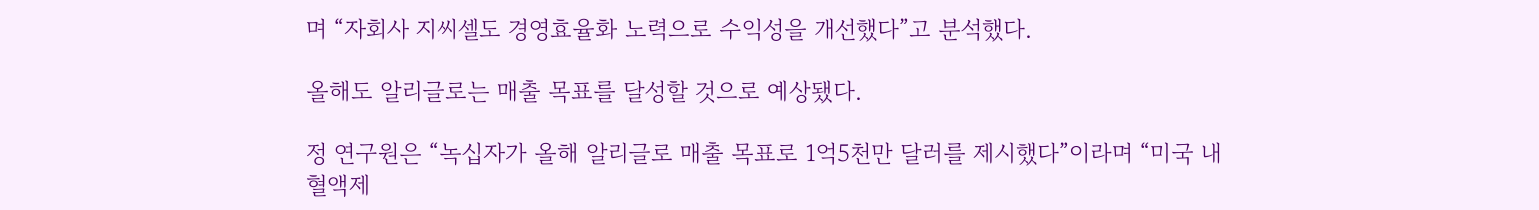며 “자회사 지씨셀도 경영효율화 노력으로 수익성을 개선했다”고 분석했다.

올해도 알리글로는 매출 목표를 달성할 것으로 예상됐다.

정 연구원은 “녹십자가 올해 알리글로 매출 목표로 1억5천만 달러를 제시했다”이라며 “미국 내 혈액제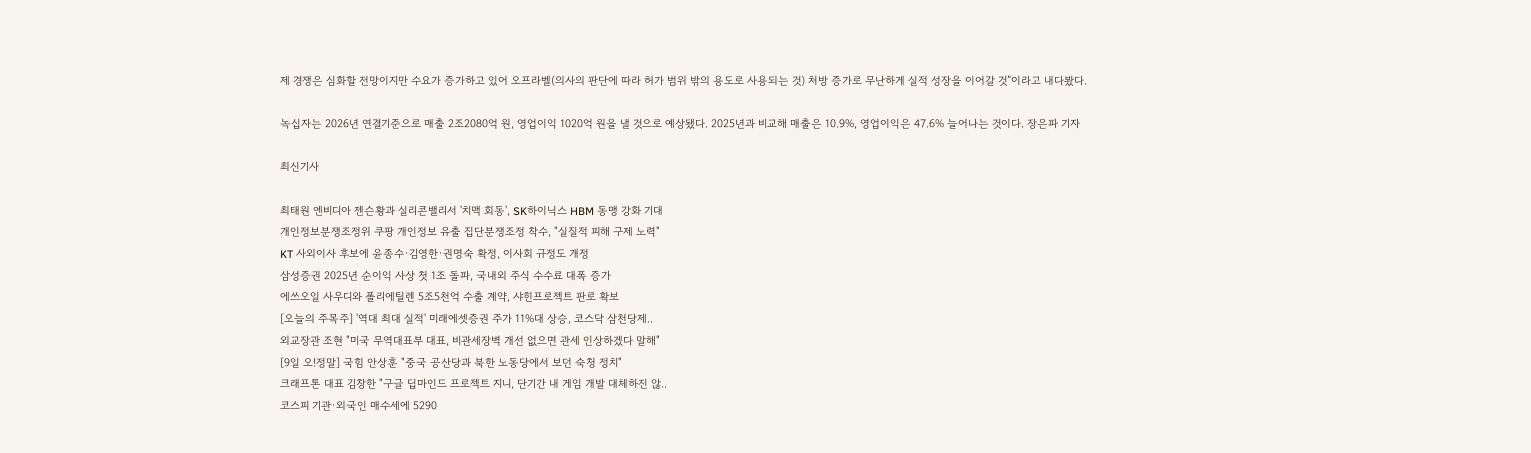제 경쟁은 심화할 전망이지만 수요가 증가하고 있어 오프라벨(의사의 판단에 따라 허가 범위 밖의 용도로 사용되는 것) 처방 증가로 무난하게 실적 성장을 이어갈 것”이라고 내다봤다.

녹십자는 2026년 연결기준으로 매출 2조2080억 원, 영업이익 1020억 원을 낼 것으로 예상됐다. 2025년과 비교해 매출은 10.9%, 영업이익은 47.6% 늘어나는 것이다. 장은파 기자

최신기사

최태원 엔비디아 젠슨황과 실리콘밸리서 '치맥 회동', SK하이닉스 HBM 동맹 강화 기대
개인정보분쟁조정위 쿠팡 개인정보 유출 집단분쟁조정 착수, "실질적 피해 구제 노력"
KT 사외이사 후보에 윤종수·김영한·권명숙 확정, 이사회 규정도 개정
삼성증권 2025년 순이익 사상 첫 1조 돌파, 국내외 주식 수수료 대폭 증가
에쓰오일 사우디와 폴리에틸렌 5조5천억 수출 계약, 샤힌프로젝트 판로 확보
[오늘의 주목주] '역대 최대 실적' 미래에셋증권 주가 11%대 상승, 코스닥 삼천당제..
외교장관 조현 "미국 무역대표부 대표, 비관세장벽 개선 없으면 관세 인상하겠다 말해"
[9일 오!정말] 국힘 안상훈 "중국 공산당과 북한 노동당에서 보던 숙청 정치"
크래프톤 대표 김창한 "구글 딥마인드 프로젝트 지니, 단기간 내 게임 개발 대체하진 않..
코스피 기관·외국인 매수세에 5290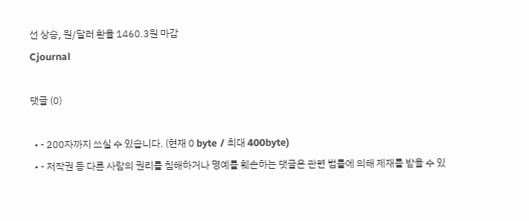선 상승, 원/달러 환율 1460.3원 마감
Cjournal

댓글 (0)

  • - 200자까지 쓰실 수 있습니다. (현재 0 byte / 최대 400byte)
  • - 저작권 등 다른 사람의 권리를 침해하거나 명예를 훼손하는 댓글은 관련 법률에 의해 제재를 받을 수 있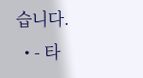습니다.
  • - 타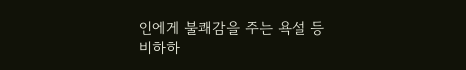인에게 불쾌감을 주는 욕설 등 비하하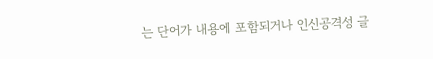는 단어가 내용에 포함되거나 인신공격성 글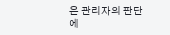은 관리자의 판단에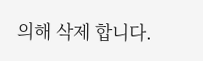의해 삭제 합니다.